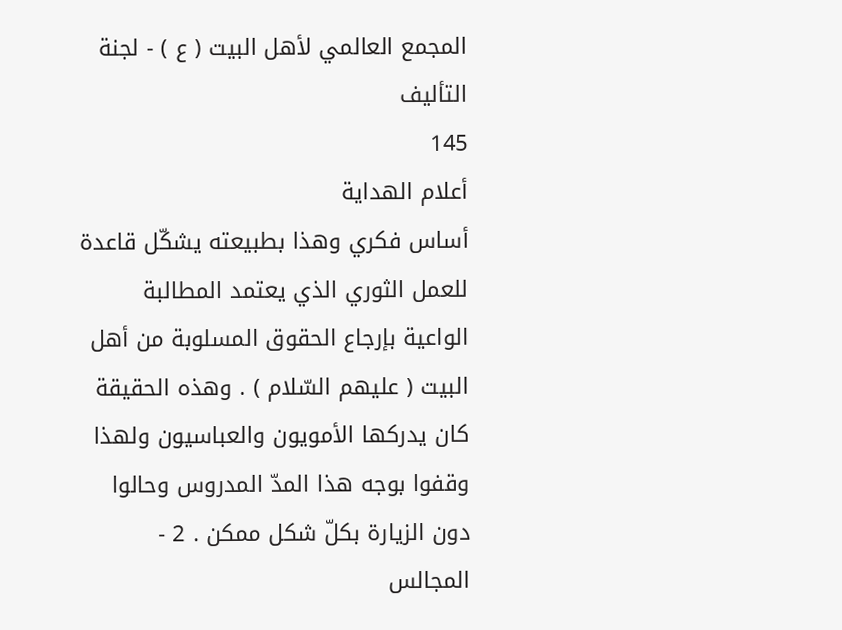المجمع العالمي لأهل البيت ( ع ) - لجنة التأليف
145
أعلام الهداية
أساس فكري وهذا بطبيعته يشكّل قاعدة للعمل الثوري الذي يعتمد المطالبة الواعية بإرجاع الحقوق المسلوبة من أهل البيت ( عليهم السّلام ) . وهذه الحقيقة كان يدركها الأمويون والعباسيون ولهذا وقفوا بوجه هذا المدّ المدروس وحالوا دون الزيارة بكلّ شكل ممكن . 2 - المجالس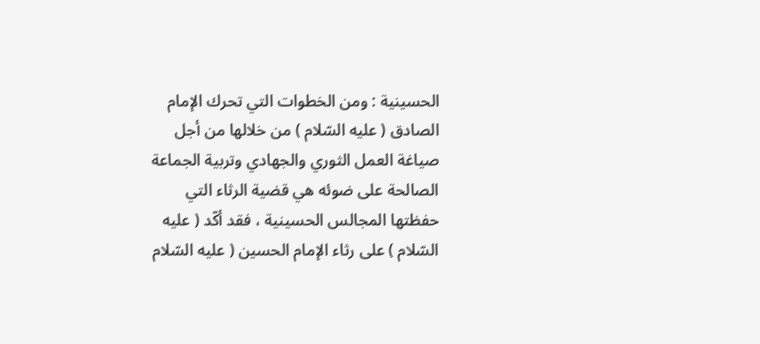الحسينية : ومن الخطوات التي تحرك الإمام الصادق ( عليه السّلام ) من خلالها من أجل صياغة العمل الثوري والجهادي وتربية الجماعة الصالحة على ضوئه هي قضية الرثاء التي حفظتها المجالس الحسينية ، فقد أكّد ( عليه السّلام ) على رثاء الإمام الحسين ( عليه السّلام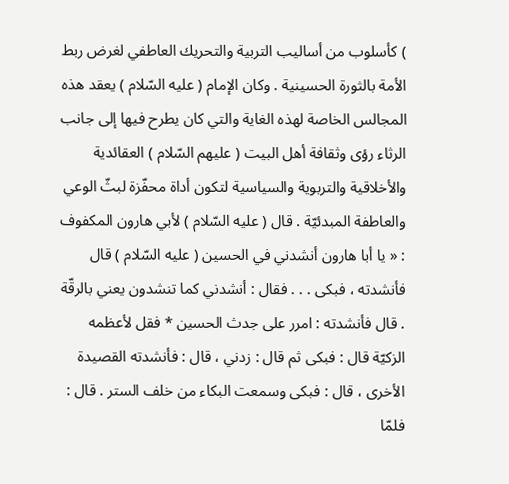) كأسلوب من أساليب التربية والتحريك العاطفي لغرض ربط الأمة بالثورة الحسينية . وكان الإمام ( عليه السّلام ) يعقد هذه المجالس الخاصة لهذه الغاية والتي كان يطرح فيها إلى جانب الرثاء رؤى وثقافة أهل البيت ( عليهم السّلام ) العقائدية والأخلاقية والتربوية والسياسية لتكون أداة محفّزة لبثّ الوعي والعاطفة المبدئيّة . قال ( عليه السّلام ) لأبي هارون المكفوف : « يا أبا هارون أنشدني في الحسين ( عليه السّلام ) قال فأنشدته ، فبكى . . . فقال : أنشدني كما تنشدون يعني بالرقّة . قال فأنشدته : امرر على جدث الحسين * فقل لأعظمه الزكيّة قال : فبكى ثم قال : زدني ، قال : فأنشدته القصيدة الأخرى ، قال : فبكى وسمعت البكاء من خلف الستر . قال : فلمّا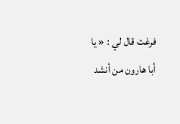فرغت قال لي : « يا أبا هارون من أنشد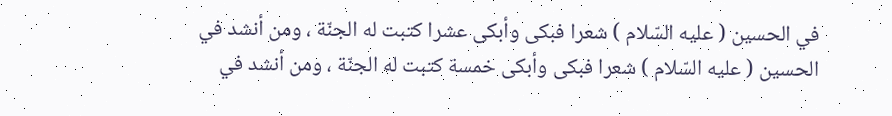في الحسين ( عليه السّلام ) شعرا فبكى وأبكى عشرا كتبت له الجنّة ، ومن أنشد في الحسين ( عليه السّلام ) شعرا فبكى وأبكى خمسة كتبت له الجنّة ، ومن أنشد في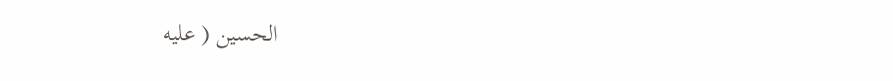الحسين ( عليه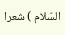السّلام ) شعرا